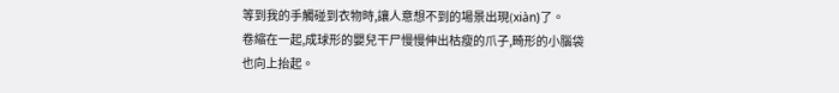等到我的手觸碰到衣物時,讓人意想不到的場景出現(xiàn)了。
卷縮在一起,成球形的嬰兒干尸慢慢伸出枯瘦的爪子,畸形的小腦袋也向上抬起。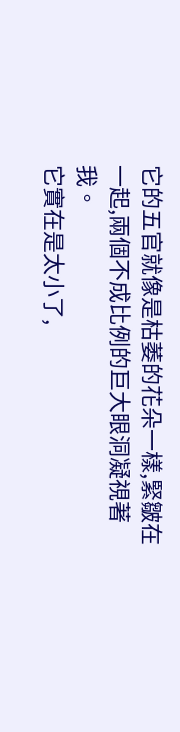它的五官就像是枯萎的花朵一樣,緊皺在一起,兩個不成比例的巨大眼洞凝視著我。
它實在是太小了,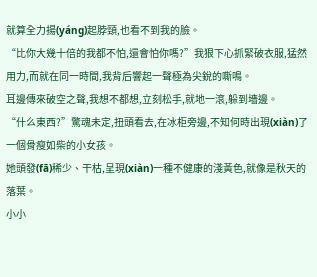就算全力揚(yáng)起脖頸,也看不到我的臉。
“比你大幾十倍的我都不怕,還會怕你嗎?”我狠下心抓緊破衣服,猛然用力,而就在同一時間,我背后響起一聲極為尖銳的嘶鳴。
耳邊傳來破空之聲,我想不都想,立刻松手,就地一滾,躲到墻邊。
“什么東西?”驚魂未定,扭頭看去,在冰柜旁邊,不知何時出現(xiàn)了一個骨瘦如柴的小女孩。
她頭發(fā)稀少、干枯,呈現(xiàn)一種不健康的淺黃色,就像是秋天的落葉。
小小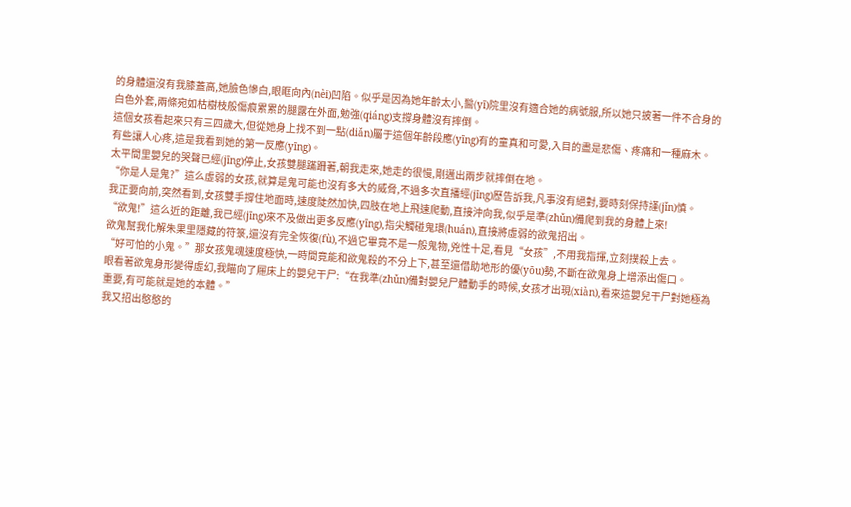的身體還沒有我膝蓋高,她臉色慘白,眼眶向內(nèi)凹陷。似乎是因為她年齡太小,醫(yī)院里沒有適合她的病號服,所以她只披著一件不合身的白色外套,兩條宛如枯樹枝般傷痕累累的腿露在外面,勉強(qiáng)支撐身體沒有摔倒。
這個女孩看起來只有三四歲大,但從她身上找不到一點(diǎn)屬于這個年齡段應(yīng)有的童真和可愛,入目的盡是悲傷、疼痛和一種麻木。
有些讓人心疼,這是我看到她的第一反應(yīng)。
太平間里嬰兒的哭聲已經(jīng)停止,女孩雙腿蹣跚著,朝我走來,她走的很慢,剛邁出兩步就摔倒在地。
“你是人是鬼?”這么虛弱的女孩,就算是鬼可能也沒有多大的威脅,不過多次直播經(jīng)歷告訴我,凡事沒有絕對,要時刻保持謹(jǐn)慎。
我正要向前,突然看到,女孩雙手撐住地面時,速度陡然加快,四肢在地上飛速爬動,直接沖向我,似乎是準(zhǔn)備爬到我的身體上來!
“欲鬼!”這么近的距離,我已經(jīng)來不及做出更多反應(yīng),指尖觸碰鬼環(huán),直接將虛弱的欲鬼招出。
欲鬼幫我化解朱果里隱藏的符箓,還沒有完全恢復(fù),不過它畢竟不是一般鬼物,兇性十足,看見“女孩”,不用我指揮,立刻撲殺上去。
“好可怕的小鬼。”那女孩鬼魂速度極快,一時間竟能和欲鬼殺的不分上下,甚至還借助地形的優(yōu)勢,不斷在欲鬼身上增添出傷口。
眼看著欲鬼身形變得虛幻,我瞄向了屜床上的嬰兒干尸:“在我準(zhǔn)備對嬰兒尸體動手的時候,女孩才出現(xiàn),看來這嬰兒干尸對她極為重要,有可能就是她的本體。”
我又招出憨憨的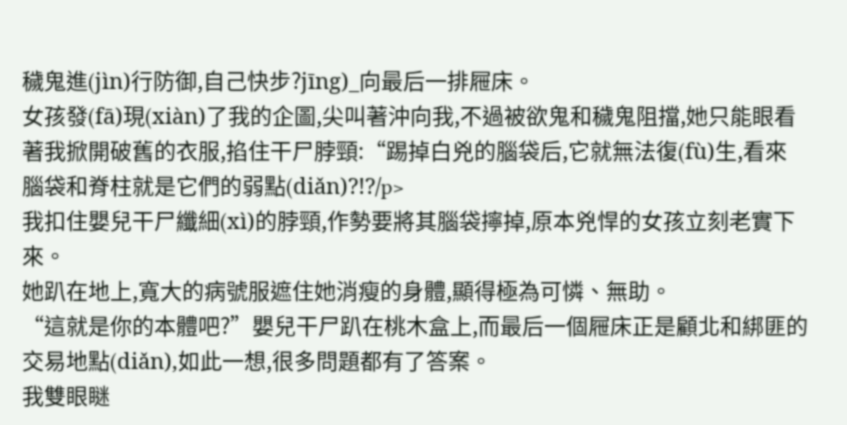穢鬼進(jìn)行防御,自己快步?jīng)_向最后一排屜床。
女孩發(fā)現(xiàn)了我的企圖,尖叫著沖向我,不過被欲鬼和穢鬼阻擋,她只能眼看著我掀開破舊的衣服,掐住干尸脖頸:“踢掉白兇的腦袋后,它就無法復(fù)生,看來腦袋和脊柱就是它們的弱點(diǎn)?!?/p>
我扣住嬰兒干尸纖細(xì)的脖頸,作勢要將其腦袋擰掉,原本兇悍的女孩立刻老實下來。
她趴在地上,寬大的病號服遮住她消瘦的身體,顯得極為可憐、無助。
“這就是你的本體吧?”嬰兒干尸趴在桃木盒上,而最后一個屜床正是顧北和綁匪的交易地點(diǎn),如此一想,很多問題都有了答案。
我雙眼瞇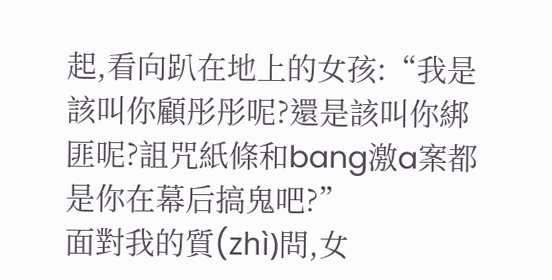起,看向趴在地上的女孩:“我是該叫你顧彤彤呢?還是該叫你綁匪呢?詛咒紙條和bang激a案都是你在幕后搞鬼吧?”
面對我的質(zhì)問,女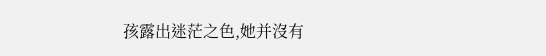孩露出迷茫之色,她并沒有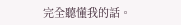完全聽懂我的話。